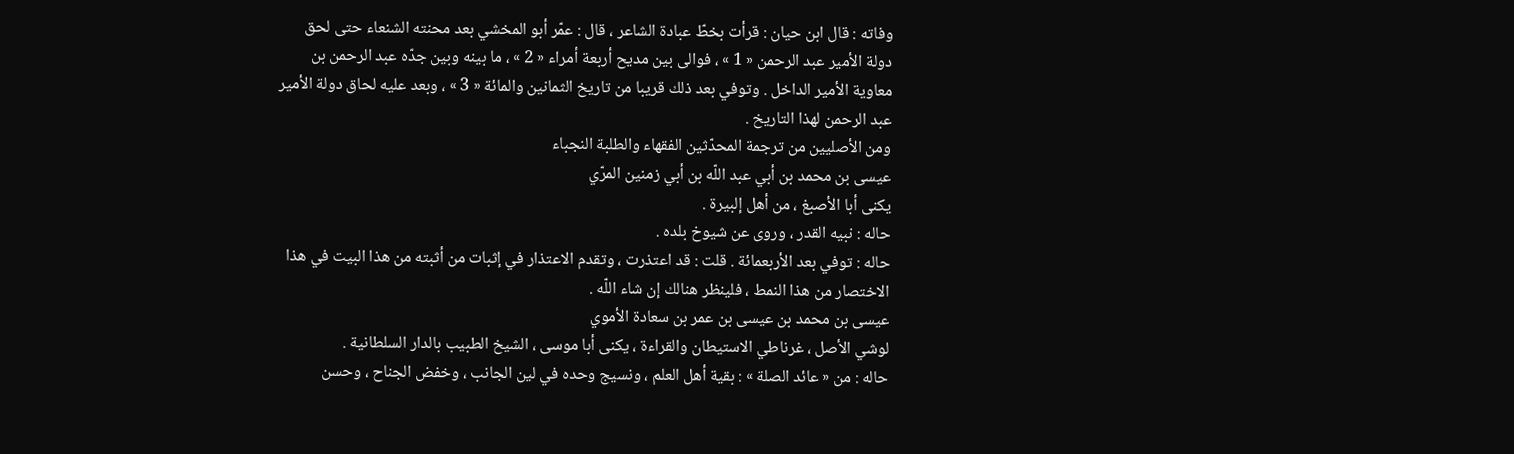وفاته : قال ابن حيان : قرأت بخطّ عبادة الشاعر ، قال : عمّر أبو المخشي بعد محنته الشنعاء حتى لحق دولة الأمير عبد الرحمن « 1 » ، فوالى بين مديح أربعة أمراء « 2 » ، ما بينه وبين جدّه عبد الرحمن بن معاوية الأمير الداخل . وتوفي بعد ذلك قريبا من تاريخ الثمانين والمائة « 3 » ، وبعد عليه لحاق دولة الأمير عبد الرحمن لهذا التاريخ .
ومن الأصليين من ترجمة المحدّثين الفقهاء والطلبة النجباء
عيسى بن محمد بن أبي عبد اللّه بن أبي زمنين المرّي
يكنى أبا الأصبغ ، من أهل إلبيرة .
حاله : نبيه القدر ، وروى عن شيوخ بلده .
حاله : توفي بعد الأربعمائة . قلت : قد اعتذرت ، وتقدم الاعتذار في إثبات من أثبته من هذا البيت في هذا الاختصار من هذا النمط ، فلينظر هنالك إن شاء اللّه .
عيسى بن محمد بن عيسى بن عمر بن سعادة الأموي
لوشي الأصل ، غرناطي الاستيطان والقراءة ، يكنى أبا موسى ، الشيخ الطبيب بالدار السلطانية .
حاله : من « عائد الصلة » : بقية أهل العلم ، ونسيج وحده في لين الجانب ، وخفض الجناح ، وحسن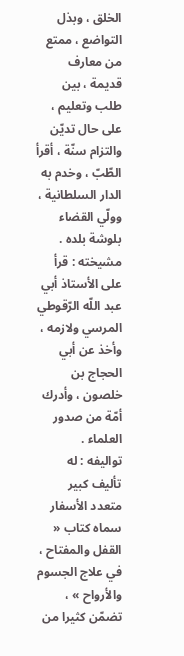الخلق ، وبذل التواضع ، ممتع من معارف قديمة ، بين طلب وتعليم ، على حال تديّن والتزام سنّة ، أقرأ الطّبّ ، وخدم به الدار السلطانية ، وولّي القضاء بلوشة بلده .
مشيخته : قرأ على الأستاذ أبي عبد اللّه الرّقوطي المرسي ولازمه ، وأخذ عن أبي الحجاج بن خلصون ، وأدرك أمّة من صدور العلماء .
تواليفه : له تأليف كبير متعدد الأسفار سماه كتاب « القفل والمفتاح ، في علاج الجسوم والأرواح » ، تضمّن كثيرا من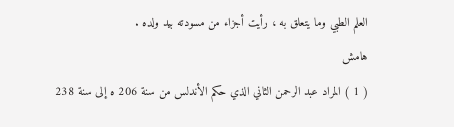العلم الطبي وما يتعلق به ، رأيت أجزاء من مسودته بيد ولده .
هامش
( 1 ) المراد عبد الرحمن الثاني الذي حكم الأندلس من سنة 206 ه إلى سنة 238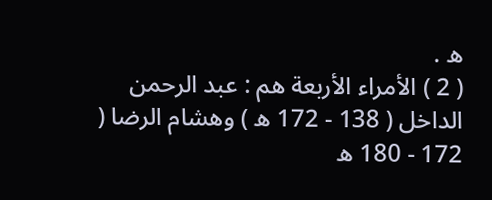ه .
( 2 ) الأمراء الأربعة هم : عبد الرحمن الداخل ( 138 - 172 ه ) وهشام الرضا ( 172 - 180 ه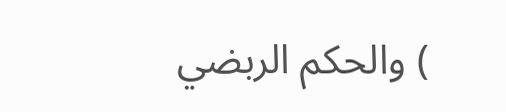) والحكم الربضي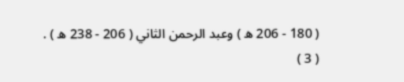( 180 - 206 ه ) وعبد الرحمن الثاني ( 206 - 238 ه ) .
( 3 )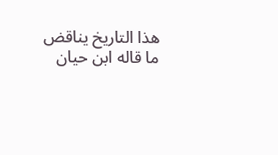هذا التاريخ يناقض ما قاله ابن حيان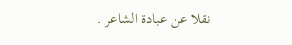نقلا عن عبادة الشاعر .